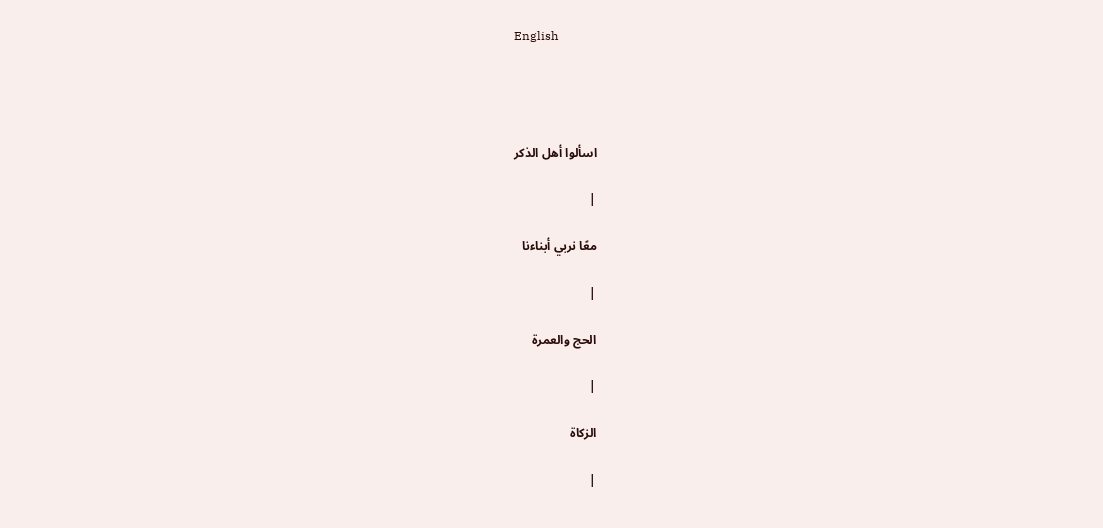English




اسألوا أهل الذكر

|

معًا نربي أبناءنا

|

الحج والعمرة

|

الزكاة

|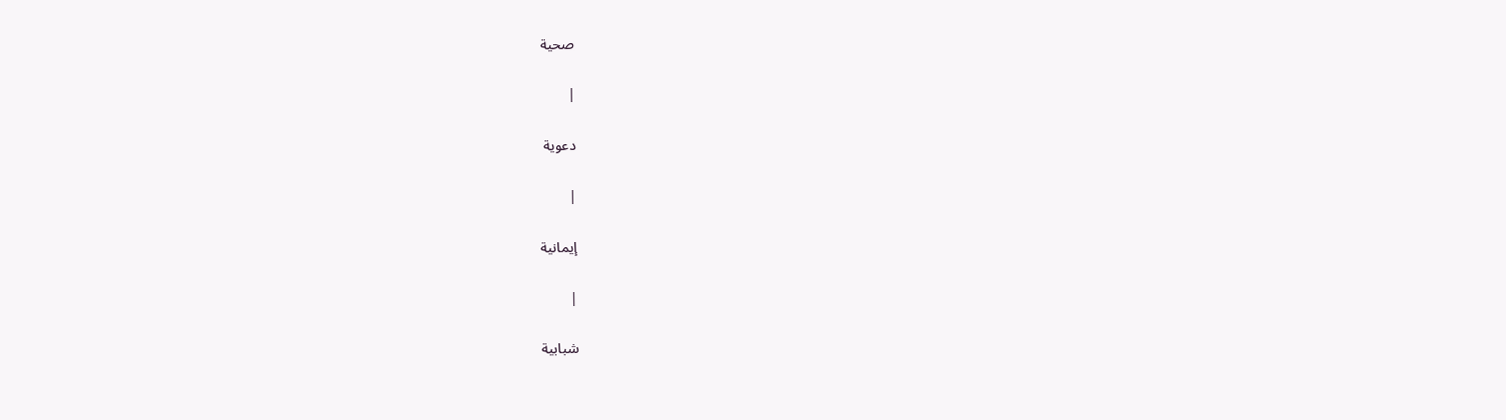صحية

|

دعوية

|

إيمانية

|

شبابية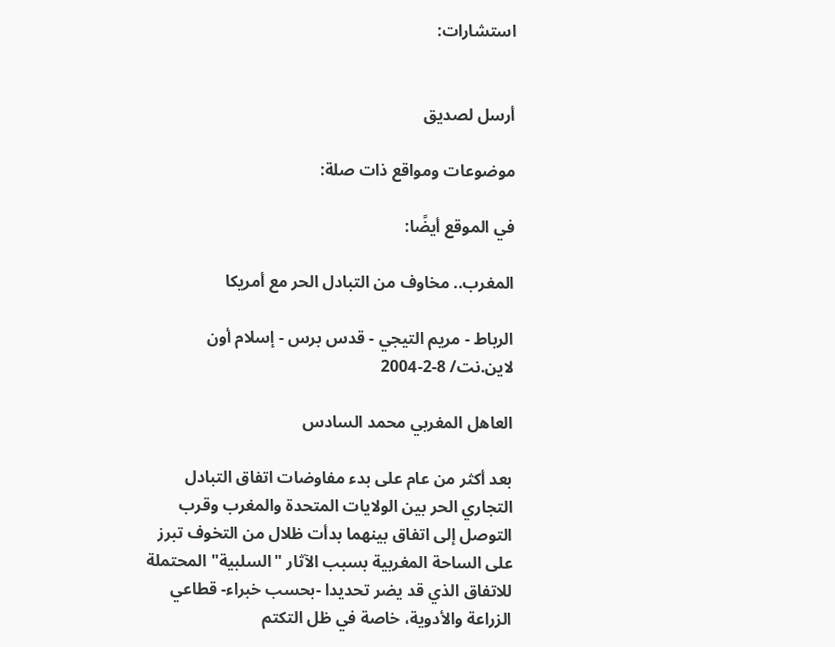استشارات:


أرسل لصديق

موضوعات ومواقع ذات صلة:

في الموقع أيضًا:

المغرب.. مخاوف من التبادل الحر مع أمريكا

الرباط - مريم التيجي - قدس برس - إسلام أون لاين.نت/ 8-2-2004

العاهل المغربي محمد السادس

بعد أكثر من عام على بدء مفاوضات اتفاق التبادل التجاري الحر بين الولايات المتحدة والمغرب وقرب التوصل إلى اتفاق بينهما بدأت ظلال من التخوف تبرز على الساحة المغربية بسبب الآثار "السلبية" المحتملة للاتفاق الذي قد يضر تحديدا -بحسب خبراء- قطاعي الزراعة والأدوية، خاصة في ظل التكتم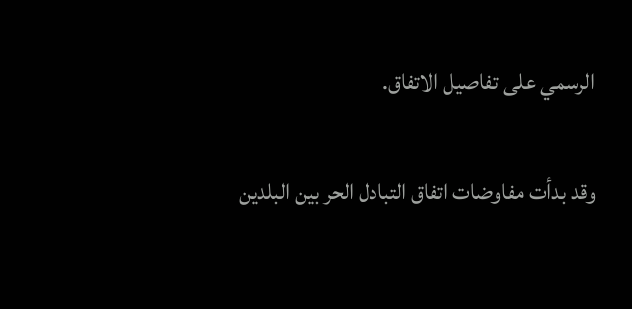الرسمي على تفاصيل الاتفاق.

وقد بدأت مفاوضات اتفاق التبادل الحر بين البلدين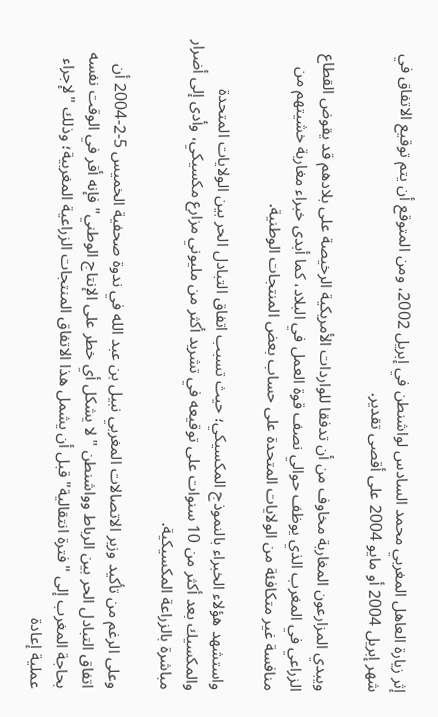إثر زيارة العاهل المغربي محمد السادس لواشنطن في إبريل 2002، ومن المتوقع أن يتم توقيع الاتفاق في شهر إبريل 2004 أو مايو 2004 على أقصى تقدير.

ويبدي المزارعون المغاربة مخاوف من أن تدفقا للواردات الأمريكية الرخيصة على بلادهم قد يقوض القطاع الزراعي في المغرب الذي يوظف حوالي نصف قوة العمل في البلاد، كما أبدى خبراء مغاربة خشيتهم من منافسة غير متكافئة من الولايات المتحدة على حساب بعض المنتجات الوطنية.

واستشهد هؤلاء الخبراء بالنموذج المكسيكي؛ حيث تسبب اتفاق التبادل الحر بين الولايات المتحدة والمكسيك بعد أكثر من 10 سنوات على توقيعه في تشريد أكثر من مليوني مزارع مكسيكي، وأدى إلى أضرار مباشرة بالزراعة المكسيكية.

وعلى الرغم من تأكيد وزير الاتصالات المغربي نبيل بن عبد الله في ندوة صحفية الخميس 5-2-2004 أن اتفاق التبادل الحر بين الرباط وواشنطن "لا يشكل أي خطر على الإنتاج الوطني" فإنه أقر في الوقت نفسه بحاجة المغرب إلى "فترة انتقالية" قبل أن يشمل هذا الاتفاق المنتجات الزراعية المغربية؛ وذلك "لإجراء عملية إعادة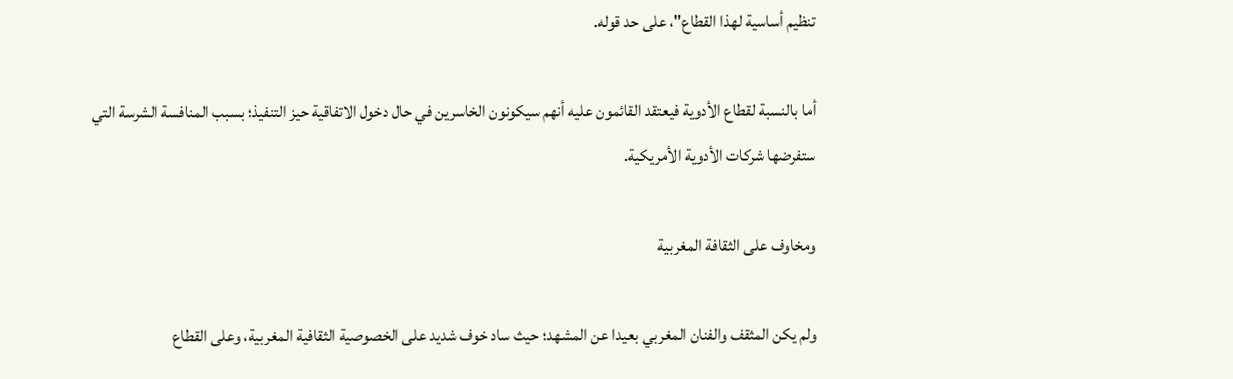تنظيم أساسية لهذا القطاع"، على حد قوله.

أما بالنسبة لقطاع الأدوية فيعتقد القائمون عليه أنهم سيكونون الخاسرين في حال دخول الاتفاقية حيز التنفيذ؛ بسبب المنافسة الشرسة التي ستفرضها شركات الأدوية الأمريكية.

ومخاوف على الثقافة المغربية

ولم يكن المثقف والفنان المغربي بعيدا عن المشهد؛ حيث ساد خوف شديد على الخصوصية الثقافية المغربية، وعلى القطاع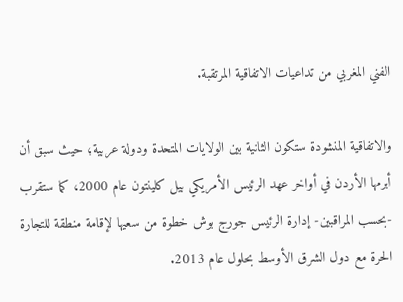الفني المغربي من تداعيات الاتفاقية المرتقبة.

والاتفاقية المنشودة ستكون الثانية بين الولايات المتحدة ودولة عربية؛ حيث سبق أن أبرمها الأردن في أواخر عهد الرئيس الأمريكي بيل كلينتون عام 2000، كما ستقرب -بحسب المراقبين- إدارة الرئيس جورج بوش خطوة من سعيها لإقامة منطقة للتجارة الحرة مع دول الشرق الأوسط بحلول عام 2013.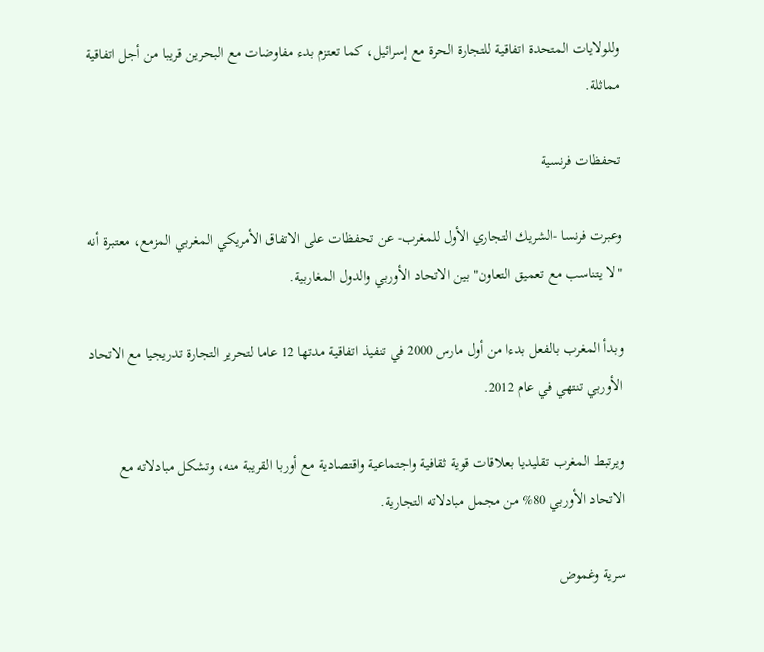وللولايات المتحدة اتفاقية للتجارة الحرة مع إسرائيل، كما تعتزم بدء مفاوضات مع البحرين قريبا من أجل اتفاقية مماثلة.

تحفظات فرنسية

وعبرت فرنسا -الشريك التجاري الأول للمغرب- عن تحفظات على الاتفاق الأمريكي المغربي المزمع، معتبرة أنه "لا يتناسب مع تعميق التعاون" بين الاتحاد الأوربي والدول المغاربية.

وبدأ المغرب بالفعل بدءا من أول مارس 2000 في تنفيذ اتفاقية مدتها 12 عاما لتحرير التجارة تدريجيا مع الاتحاد الأوربي تنتهي في عام 2012.

ويرتبط المغرب تقليديا بعلاقات قوية ثقافية واجتماعية واقتصادية مع أوربا القريبة منه، وتشكل مبادلاته مع الاتحاد الأوربي 80% من مجمل مبادلاته التجارية.

سرية وغموض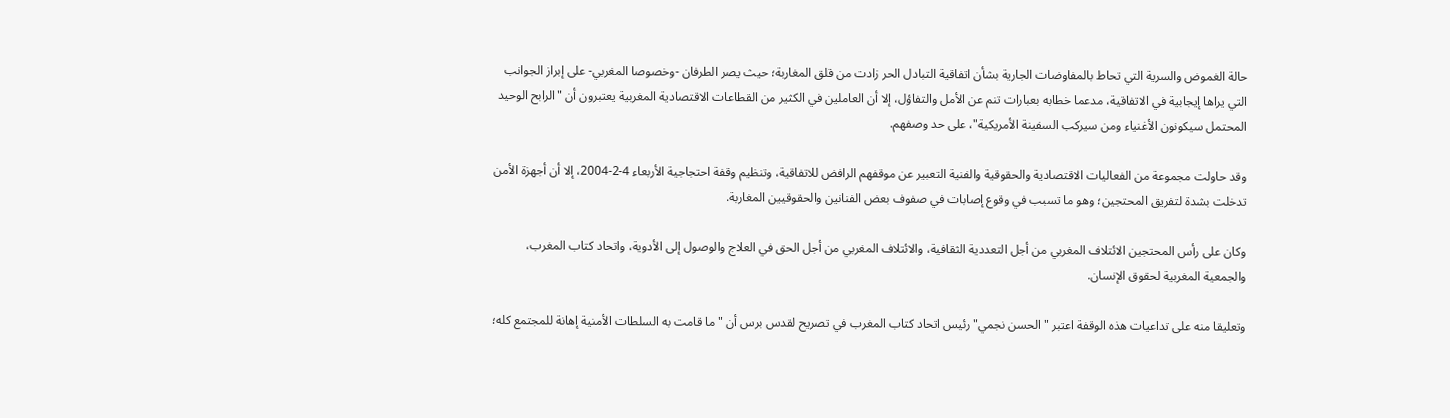حالة الغموض والسرية التي تحاط بالمفاوضات الجارية بشأن اتفاقية التبادل الحر زادت من قلق المغاربة؛ حيث يصر الطرفان -وخصوصا المغربي- على إبراز الجوانب التي يراها إيجابية في الاتفاقية، مدعما خطابه بعبارات تنم عن الأمل والتفاؤل، إلا أن العاملين في الكثير من القطاعات الاقتصادية المغربية يعتبرون أن "الرابح الوحيد المحتمل سيكونون الأغنياء ومن سيركب السفينة الأمريكية"، على حد وصفهم.

وقد حاولت مجموعة من الفعاليات الاقتصادية والحقوقية والفنية التعبير عن موقفهم الرافض للاتفاقية، وتنظيم وقفة احتجاجية الأربعاء 4-2-2004، إلا أن أجهزة الأمن تدخلت بشدة لتفريق المحتجين؛ وهو ما تسبب في وقوع إصابات في صفوف بعض الفنانين والحقوقيين المغاربة.

وكان على رأس المحتجين الائتلاف المغربي من أجل التعددية الثقافية، والائتلاف المغربي من أجل الحق في العلاج والوصول إلى الأدوية، واتحاد كتاب المغرب، والجمعية المغربية لحقوق الإنسان.

وتعليقا منه على تداعيات هذه الوقفة اعتبر "الحسن نجمي" رئيس اتحاد كتاب المغرب في تصريح لقدس برس أن "ما قامت به السلطات الأمنية إهانة للمجتمع كله؛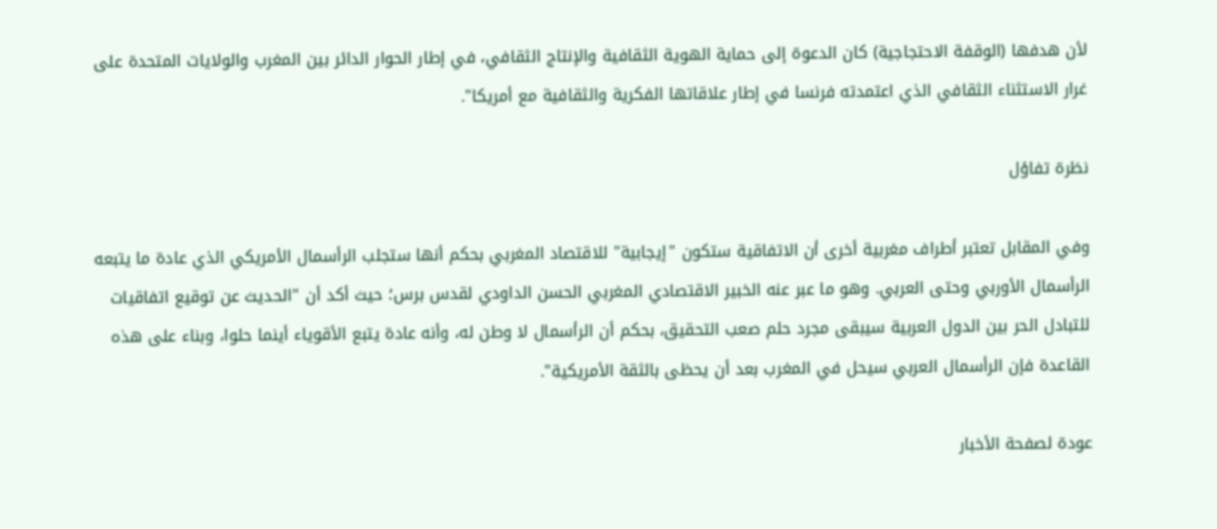لأن هدفها (الوقفة الاحتجاجية) كان الدعوة إلى حماية الهوية الثقافية والإنتاج الثقافي، في إطار الحوار الدائر بين المغرب والولايات المتحدة على غرار الاستثناء الثقافي الذي اعتمدته فرنسا في إطار علاقاتها الفكرية والثقافية مع أمريكا".

نظرة تفاؤل

وفي المقابل تعتبر أطراف مغربية أخرى أن الاتفاقية ستكون "إيجابية" للاقتصاد المغربي بحكم أنها ستجلب الرأسمال الأمريكي الذي عادة ما يتبعه الرأسمال الأوربي وحتى العربي. وهو ما عبر عنه الخبير الاقتصادي المغربي الحسن الداودي لقدس برس؛ حيث أكد أن "الحديث عن توقيع اتفاقيات للتبادل الحر بين الدول العربية سيبقى مجرد حلم صعب التحقيق، بحكم أن الرأسمال لا وطن له، وأنه عادة يتبع الأقوياء أينما حلوا، وبناء على هذه القاعدة فإن الرأسمال العربي سيحل في المغرب بعد أن يحظى بالثقة الأمريكية".

عودة لصفحة الأخبار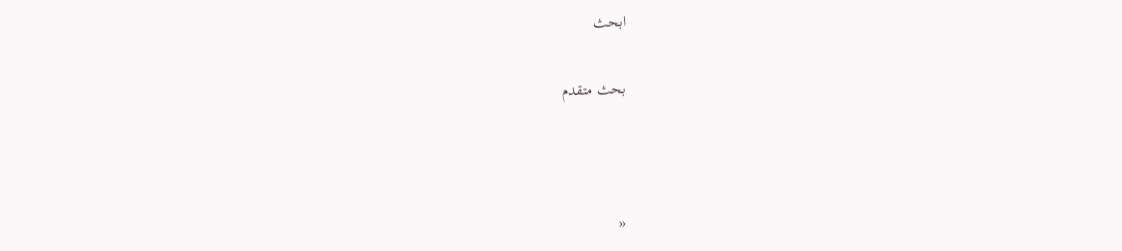ابحث

بحث متقدم



«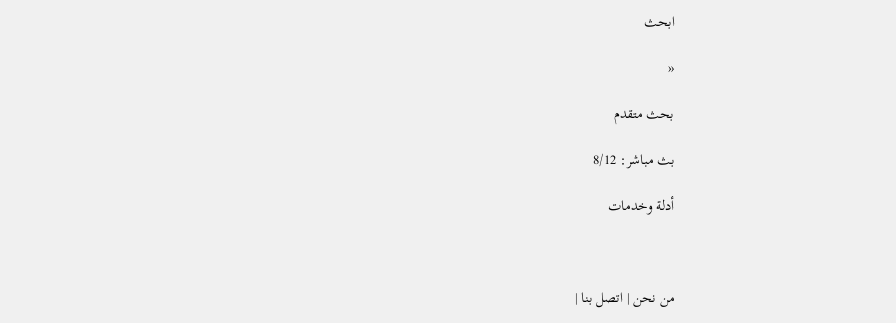ابحث

«

بحث متقدم

بث مباشر: 8/12

أدلة وخدمات



من نحن | اتصل بنا |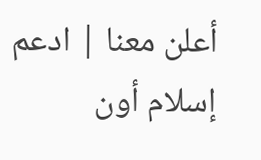أعلن معنا | ادعم إسلام أون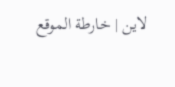لاين | خارطة الموقع